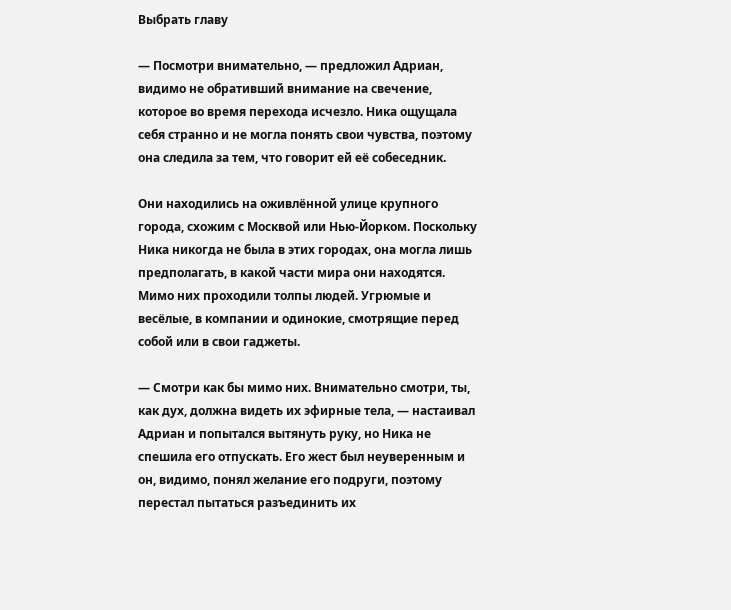Выбрать главу

— Посмотри внимательно, — предложил Адриан, видимо не обративший внимание на свечение, которое во время перехода исчезло. Ника ощущала себя странно и не могла понять свои чувства, поэтому она следила за тем, что говорит ей её собеседник.

Они находились на оживлённой улице крупного города, схожим с Москвой или Нью-Йорком. Поскольку Ника никогда не была в этих городах, она могла лишь предполагать, в какой части мира они находятся. Мимо них проходили толпы людей. Угрюмые и весёлые, в компании и одинокие, смотрящие перед собой или в свои гаджеты.

— Смотри как бы мимо них. Внимательно смотри, ты, как дух, должна видеть их эфирные тела, — настаивал Адриан и попытался вытянуть руку, но Ника не спешила его отпускать. Его жест был неуверенным и он, видимо, понял желание его подруги, поэтому перестал пытаться разъединить их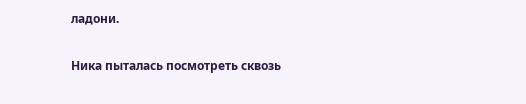ладони.

Ника пыталась посмотреть сквозь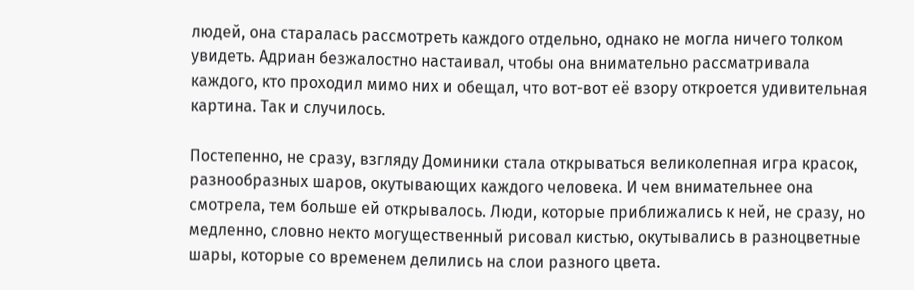людей, она старалась рассмотреть каждого отдельно, однако не могла ничего толком увидеть. Адриан безжалостно настаивал, чтобы она внимательно рассматривала каждого, кто проходил мимо них и обещал, что вот-вот её взору откроется удивительная картина. Так и случилось.

Постепенно, не сразу, взгляду Доминики стала открываться великолепная игра красок, разнообразных шаров, окутывающих каждого человека. И чем внимательнее она смотрела, тем больше ей открывалось. Люди, которые приближались к ней, не сразу, но медленно, словно некто могущественный рисовал кистью, окутывались в разноцветные шары, которые со временем делились на слои разного цвета.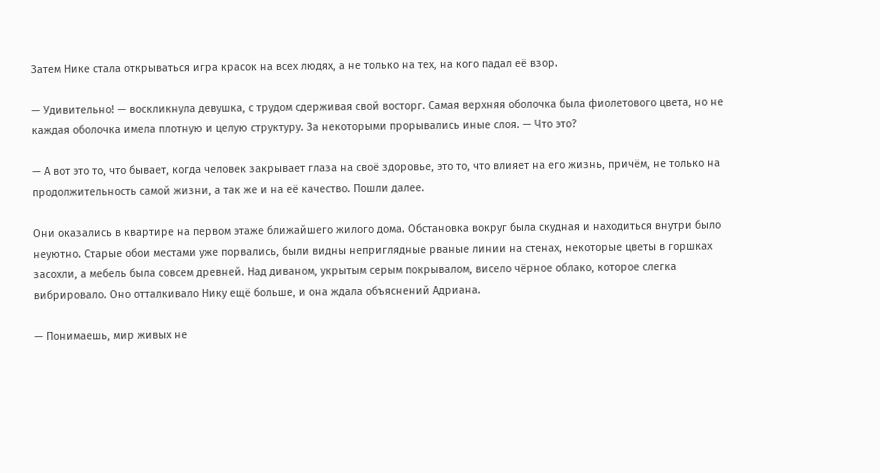Затем Нике стала открываться игра красок на всех людях, а не только на тех, на кого падал её взор.

— Удивительно! — воскликнула девушка, с трудом сдерживая свой восторг. Самая верхняя оболочка была фиолетового цвета, но не каждая оболочка имела плотную и целую структуру. За некоторыми прорывались иные слоя. — Что это?

— А вот это то, что бывает, когда человек закрывает глаза на своё здоровье, это то, что влияет на его жизнь, причём, не только на продолжительность самой жизни, а так же и на её качество. Пошли далее.

Они оказались в квартире на первом этаже ближайшего жилого дома. Обстановка вокруг была скудная и находиться внутри было неуютно. Старые обои местами уже порвались, были видны неприглядные рваные линии на стенах, некоторые цветы в горшках засохли, а мебель была совсем древней. Над диваном, укрытым серым покрывалом, висело чёрное облако, которое слегка вибрировало. Оно отталкивало Нику ещё больше, и она ждала объяснений Адриана.

— Понимаешь, мир живых не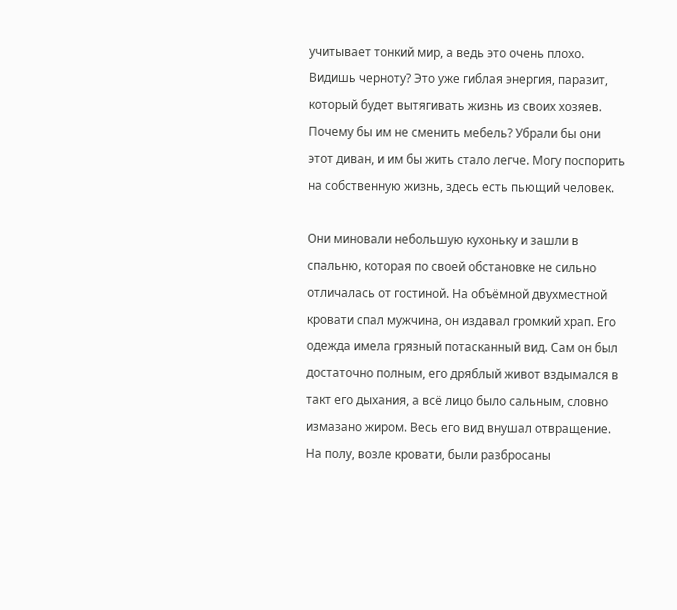учитывает тонкий мир, а ведь это очень плохо. Видишь черноту? Это уже гиблая энергия, паразит, который будет вытягивать жизнь из своих хозяев. Почему бы им не сменить мебель? Убрали бы они этот диван, и им бы жить стало легче. Могу поспорить на собственную жизнь, здесь есть пьющий человек.

Они миновали небольшую кухоньку и зашли в спальню, которая по своей обстановке не сильно отличалась от гостиной. На объёмной двухместной кровати спал мужчина, он издавал громкий храп. Его одежда имела грязный потасканный вид. Сам он был достаточно полным, его дряблый живот вздымался в такт его дыхания, а всё лицо было сальным, словно измазано жиром. Весь его вид внушал отвращение. На полу, возле кровати, были разбросаны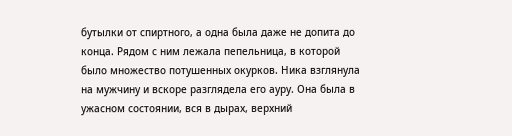бутылки от спиртного, а одна была даже не допита до конца. Рядом с ним лежала пепельница, в которой было множество потушенных окурков. Ника взглянула на мужчину и вскоре разглядела его ауру. Она была в ужасном состоянии, вся в дырах, верхний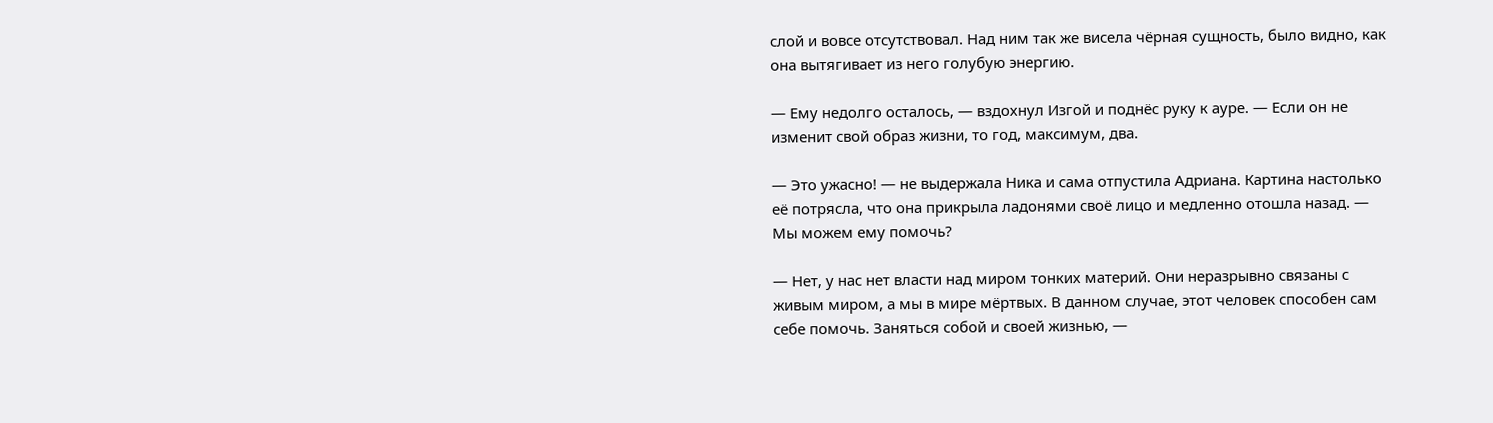слой и вовсе отсутствовал. Над ним так же висела чёрная сущность, было видно, как она вытягивает из него голубую энергию.

— Ему недолго осталось, — вздохнул Изгой и поднёс руку к ауре. — Если он не изменит свой образ жизни, то год, максимум, два.

— Это ужасно! — не выдержала Ника и сама отпустила Адриана. Картина настолько её потрясла, что она прикрыла ладонями своё лицо и медленно отошла назад. — Мы можем ему помочь?

— Нет, у нас нет власти над миром тонких материй. Они неразрывно связаны с живым миром, а мы в мире мёртвых. В данном случае, этот человек способен сам себе помочь. Заняться собой и своей жизнью, —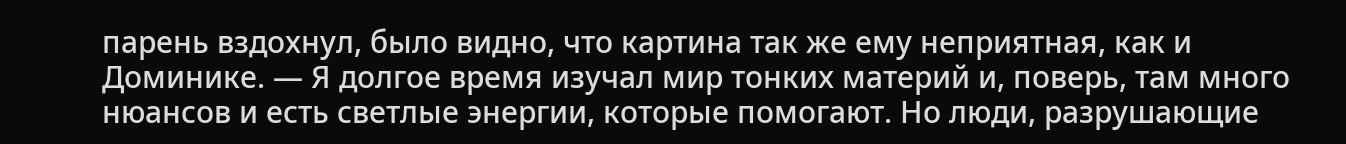парень вздохнул, было видно, что картина так же ему неприятная, как и Доминике. — Я долгое время изучал мир тонких материй и, поверь, там много нюансов и есть светлые энергии, которые помогают. Но люди, разрушающие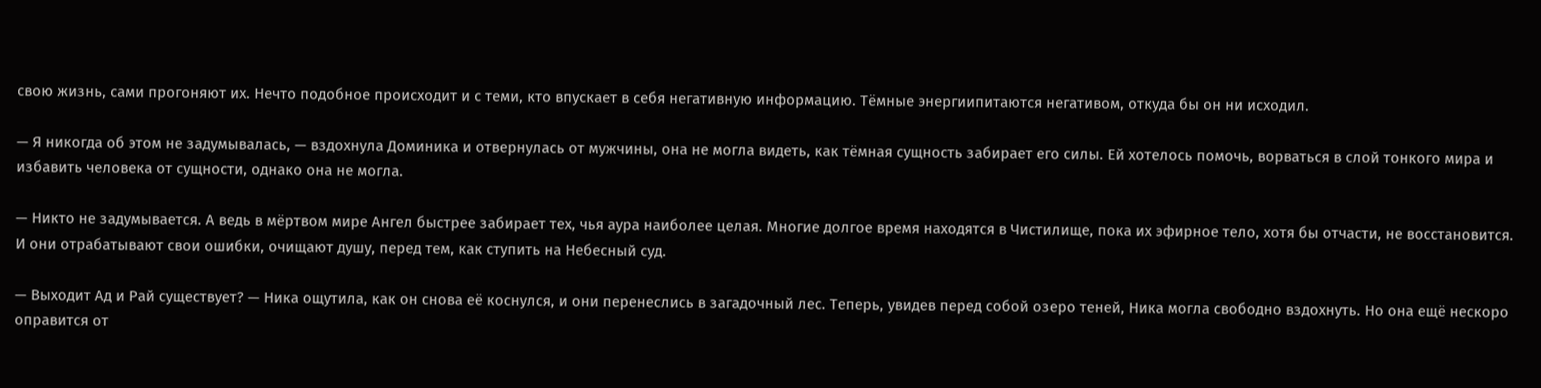свою жизнь, сами прогоняют их. Нечто подобное происходит и с теми, кто впускает в себя негативную информацию. Тёмные энергиипитаются негативом, откуда бы он ни исходил.

— Я никогда об этом не задумывалась, — вздохнула Доминика и отвернулась от мужчины, она не могла видеть, как тёмная сущность забирает его силы. Ей хотелось помочь, ворваться в слой тонкого мира и избавить человека от сущности, однако она не могла.

— Никто не задумывается. А ведь в мёртвом мире Ангел быстрее забирает тех, чья аура наиболее целая. Многие долгое время находятся в Чистилище, пока их эфирное тело, хотя бы отчасти, не восстановится. И они отрабатывают свои ошибки, очищают душу, перед тем, как ступить на Небесный суд.

— Выходит Ад и Рай существует? — Ника ощутила, как он снова её коснулся, и они перенеслись в загадочный лес. Теперь, увидев перед собой озеро теней, Ника могла свободно вздохнуть. Но она ещё нескоро оправится от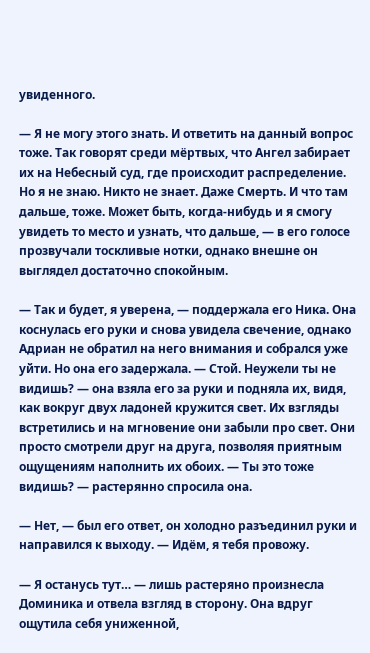увиденного.

— Я не могу этого знать. И ответить на данный вопрос тоже. Так говорят среди мёртвых, что Ангел забирает их на Небесный суд, где происходит распределение. Но я не знаю. Никто не знает. Даже Смерть. И что там дальше, тоже. Может быть, когда-нибудь и я смогу увидеть то место и узнать, что дальше, — в его голосе прозвучали тоскливые нотки, однако внешне он выглядел достаточно спокойным.

— Так и будет, я уверена, — поддержала его Ника. Она коснулась его руки и снова увидела свечение, однако Адриан не обратил на него внимания и собрался уже уйти. Но она его задержала. — Стой. Неужели ты не видишь? — она взяла его за руки и подняла их, видя, как вокруг двух ладоней кружится свет. Их взгляды встретились и на мгновение они забыли про свет. Они просто смотрели друг на друга, позволяя приятным ощущениям наполнить их обоих. — Ты это тоже видишь? — растерянно спросила она.

— Нет, — был его ответ, он холодно разъединил руки и направился к выходу. — Идём, я тебя провожу.

— Я останусь тут… — лишь растеряно произнесла Доминика и отвела взгляд в сторону. Она вдруг ощутила себя униженной,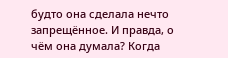будто она сделала нечто запрещённое. И правда, о чём она думала? Когда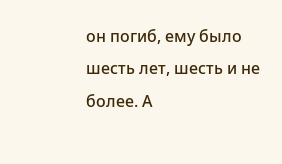он погиб, ему было шесть лет, шесть и не более. А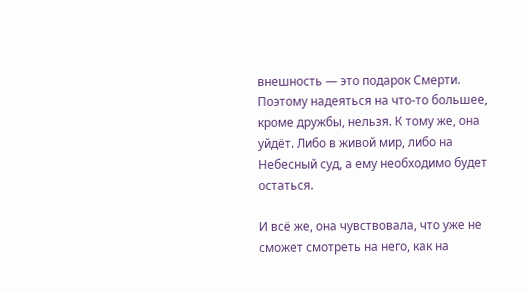внешность — это подарок Смерти. Поэтому надеяться на что-то большее, кроме дружбы, нельзя. К тому же, она уйдёт. Либо в живой мир, либо на Небесный суд, а ему необходимо будет остаться.

И всё же, она чувствовала, что уже не сможет смотреть на него, как на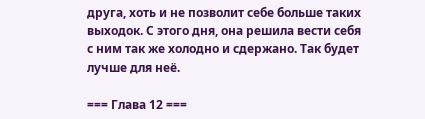друга, хоть и не позволит себе больше таких выходок. С этого дня, она решила вести себя с ним так же холодно и сдержано. Так будет лучше для неё.

=== Глава 12 ===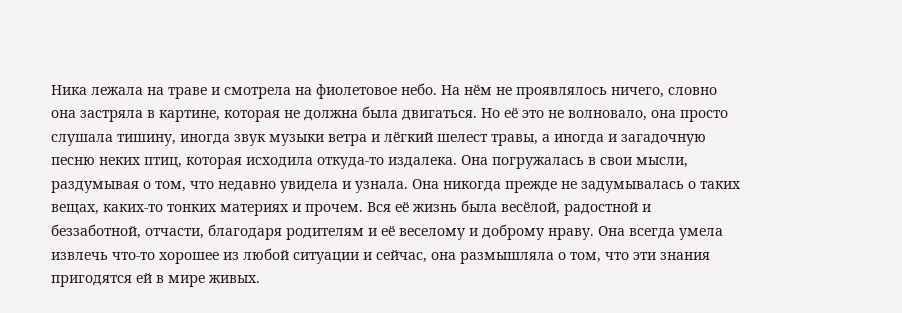Ника лежала на траве и смотрела на фиолетовое небо. На нём не проявлялось ничего, словно она застряла в картине, которая не должна была двигаться. Но её это не волновало, она просто слушала тишину, иногда звук музыки ветра и лёгкий шелест травы, а иногда и загадочную песню неких птиц, которая исходила откуда-то издалека. Она погружалась в свои мысли, раздумывая о том, что недавно увидела и узнала. Она никогда прежде не задумывалась о таких вещах, каких-то тонких материях и прочем. Вся её жизнь была весёлой, радостной и беззаботной, отчасти, благодаря родителям и её веселому и доброму нраву. Она всегда умела извлечь что-то хорошее из любой ситуации и сейчас, она размышляла о том, что эти знания пригодятся ей в мире живых.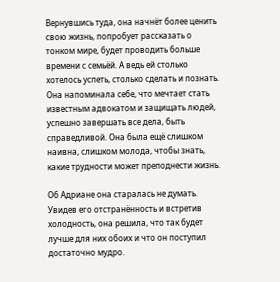Вернувшись туда, она начнёт более ценить свою жизнь, попробует рассказать о тонком мире, будет проводить больше времени с семьёй. А ведь ей столько хотелось успеть, столько сделать и познать. Она напоминала себе, что мечтает стать известным адвокатом и защищать людей, успешно завершать все дела, быть справедливой. Она была ещё слишком наивна, слишком молода, чтобы знать, какие трудности может преподнести жизнь.

Об Адриане она старалась не думать. Увидев его отстранённость и встретив холодность, она решила, что так будет лучше для них обоих и что он поступил достаточно мудро.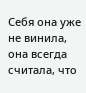Себя она уже не винила, она всегда считала, что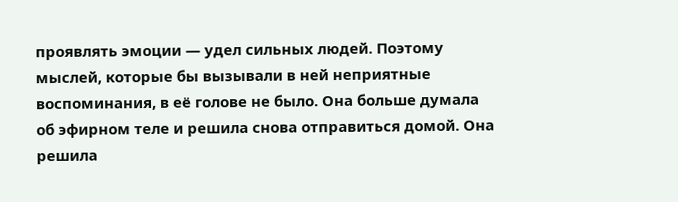проявлять эмоции — удел сильных людей. Поэтому мыслей, которые бы вызывали в ней неприятные воспоминания, в её голове не было. Она больше думала об эфирном теле и решила снова отправиться домой. Она решила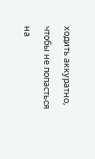ходить аккуратно, чтобы не попасться на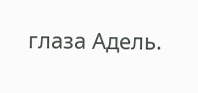глаза Адель.